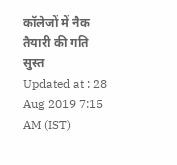कॉलेजों में नैक तैयारी की गति सुस्त
Updated at : 28 Aug 2019 7:15 AM (IST)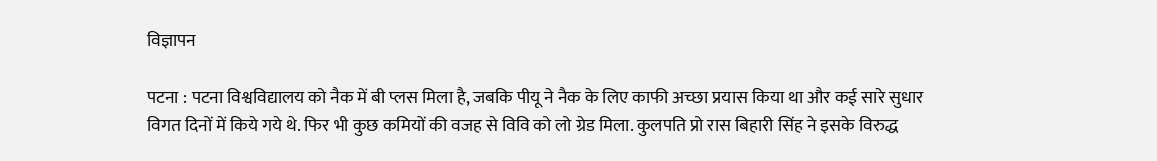विज्ञापन

पटना : पटना विश्वविद्यालय को नैक में बी प्लस मिला है, जबकि पीयू ने नैक के लिए काफी अच्छा प्रयास किया था और कई सारे सुधार विगत दिनों में किये गये थे. फिर भी कुछ कमियों की वजह से विवि को लो ग्रेड मिला. कुलपति प्रो रास बिहारी सिंह ने इसके विरुद्ध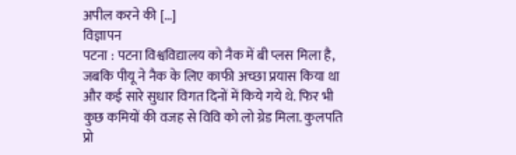अपील करने की […]
विज्ञापन
पटना : पटना विश्वविद्यालय को नैक में बी प्लस मिला है, जबकि पीयू ने नैक के लिए काफी अच्छा प्रयास किया था और कई सारे सुधार विगत दिनों में किये गये थे. फिर भी कुछ कमियों की वजह से विवि को लो ग्रेड मिला. कुलपति प्रो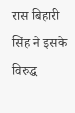रास बिहारी सिंह ने इसके विरुद्ध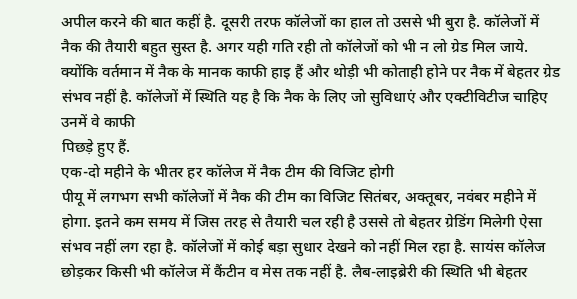अपील करने की बात कहीं है. दूसरी तरफ कॉलेजों का हाल तो उससे भी बुरा है. कॉलेजों में नैक की तैयारी बहुत सुस्त है. अगर यही गति रही तो कॉलेजों को भी न लो ग्रेड मिल जाये.
क्योंकि वर्तमान में नैक के मानक काफी हाइ हैं और थोड़ी भी कोताही होने पर नैक में बेहतर ग्रेड संभव नहीं है. कॉलेजों में स्थिति यह है कि नैक के लिए जो सुविधाएं और एक्टीविटीज चाहिए उनमें वे काफी
पिछड़े हुए हैं.
एक-दो महीने के भीतर हर कॉलेज में नैक टीम की विजिट होगी
पीयू में लगभग सभी कॉलेजों में नैक की टीम का विजिट सितंबर, अक्तूबर, नवंबर महीने में होगा. इतने कम समय में जिस तरह से तैयारी चल रही है उससे तो बेहतर ग्रेडिंग मिलेगी ऐसा संभव नहीं लग रहा है. कॉलेजों में कोई बड़ा सुधार देखने को नहीं मिल रहा है. सायंस कॉलेज छोड़कर किसी भी कॉलेज में कैंटीन व मेस तक नहीं है. लैब-लाइब्रेरी की स्थिति भी बेहतर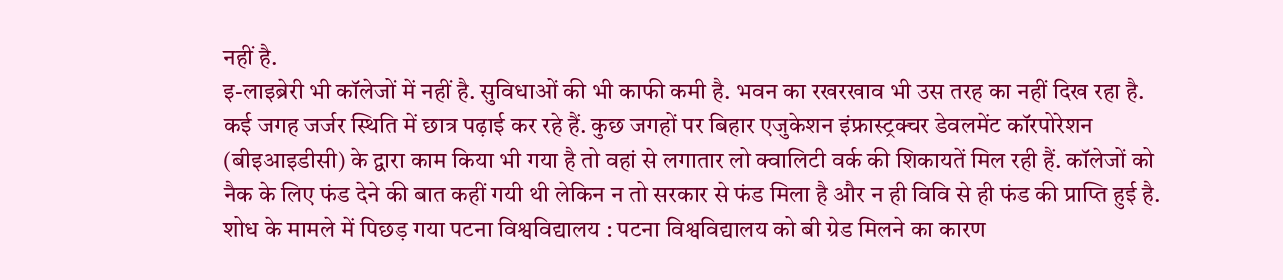नहीं है.
इ-लाइब्रेरी भी कॉलेजों में नहीं है. सुविधाओं की भी काफी कमी है. भवन का रखरखाव भी उस तरह का नहीं दिख रहा है. कई जगह जर्जर स्थिति में छात्र पढ़ाई कर रहे हैं. कुछ जगहों पर बिहार एजुकेशन इंफ्रास्ट्रक्चर डेवलमेंट कॉरपोरेशन (बीइआइडीसी) के द्वारा काम किया भी गया है तो वहां से लगातार लो क्वालिटी वर्क की शिकायतें मिल रही हैं. कॉलेजों को नैक के लिए फंड देने की बात कहीं गयी थी लेकिन न तो सरकार से फंड मिला है और न ही विवि से ही फंड की प्राप्ति हुई है.
शोध के मामले में पिछड़ गया पटना विश्वविद्यालय : पटना विश्वविद्यालय को बी ग्रेड मिलने का कारण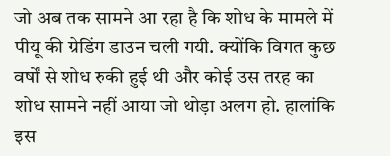जो अब तक सामने आ रहा है कि शोध के मामले में पीयू की ग्रेडिंग डाउन चली गयी. क्योंकि विगत कुछ वर्षों से शोध रुकी हुई थी और कोई उस तरह का शोध सामने नहीं आया जो थोड़ा अलग हो. हालांकि इस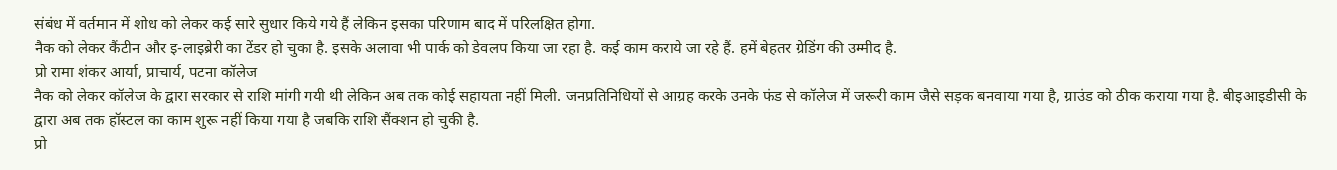संबंध में वर्तमान में शोध को लेकर कई सारे सुधार किये गये हैं लेकिन इसका परिणाम बाद में परिलक्षित होगा.
नैक को लेकर कैंटीन और इ-लाइब्रेरी का टेंडर हो चुका है. इसके अलावा भी पार्क को डेवलप किया जा रहा है. कई काम कराये जा रहे हैं. हमें बेहतर ग्रेडिंग की उम्मीद है.
प्रो रामा शंकर आर्या, प्राचार्य, पटना कॉलेज
नैक को लेकर कॉलेज के द्वारा सरकार से राशि मांगी गयी थी लेकिन अब तक कोई सहायता नहीं मिली. जनप्रतिनिधियों से आग्रह करके उनके फंड से कॉलेज में जरूरी काम जैसे सड़क बनवाया गया है, ग्राउंड को ठीक कराया गया है. बीइआइडीसी के द्वारा अब तक हॉस्टल का काम शुरू नहीं किया गया है जबकि राशि सैंक्शन हो चुकी है.
प्रो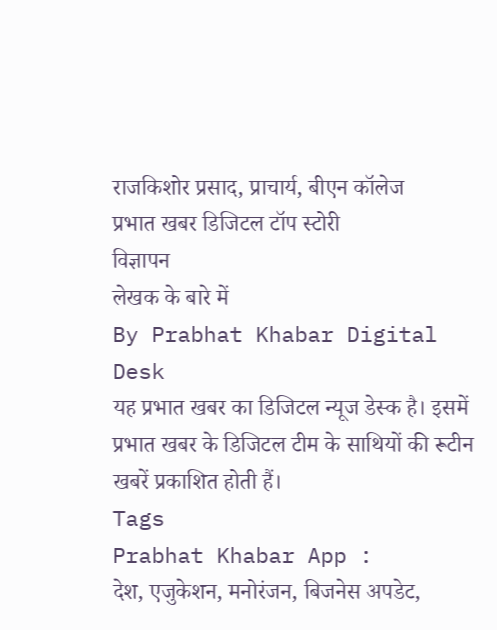राजकिशोर प्रसाद, प्राचार्य, बीएन कॉलेज
प्रभात खबर डिजिटल टॉप स्टोरी
विज्ञापन
लेखक के बारे में
By Prabhat Khabar Digital Desk
यह प्रभात खबर का डिजिटल न्यूज डेस्क है। इसमें प्रभात खबर के डिजिटल टीम के साथियों की रूटीन खबरें प्रकाशित होती हैं।
Tags
Prabhat Khabar App :
देश, एजुकेशन, मनोरंजन, बिजनेस अपडेट,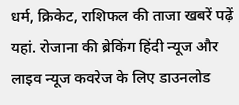धर्म, क्रिकेट, राशिफल की ताजा खबरें पढ़ें यहां. रोजाना की ब्रेकिंग हिंदी न्यूज और लाइव न्यूज कवरेज के लिए डाउनलोड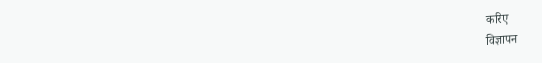करिए
विज्ञापन